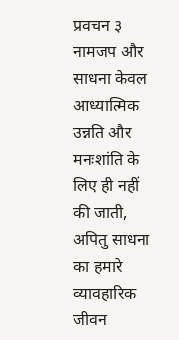प्रवचन ३
नामजप और साधना केवल आध्यात्मिक उन्नति और मनःशांति के लिए ही नहीं की जाती, अपितु साधना का हमारे व्यावहारिक जीवन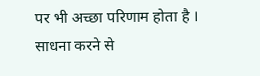पर भी अच्छा परिणाम होता है । साधना करने से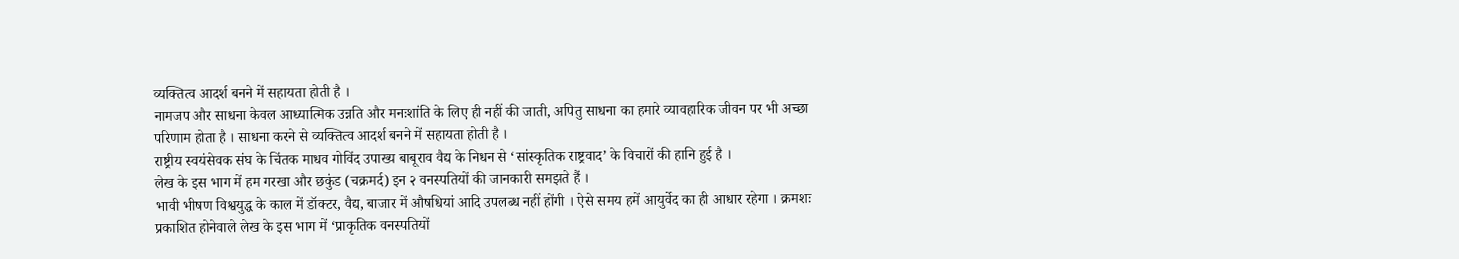व्यक्तित्व आदर्श बनने में सहायता होती है ।
नामजप और साधना केवल आध्यात्मिक उन्नति और मनःशांति के लिए ही नहीं की जाती, अपितु साधना का हमारे व्यावहारिक जीवन पर भी अच्छा परिणाम होता है । साधना करने से व्यक्तित्व आदर्श बनने में सहायता होती है ।
राष्ट्रीय स्वयंसेवक संघ के चिंतक माधव गोविंद उपाख्य बाबूराव वैद्य के निधन से ‘सांस्कृतिक राष्ट्रवाद’ के विचारों की हानि हुई है ।
लेख के इस भाग में हम गरखा और छकुंड (चक्रमर्द) इन २ वनस्पतियों की जानकारी समझते हैं ।
भावी भीषण विश्वयुद्ध के काल में डॉक्टर, वैद्य, बाजार में औषधियां आदि उपलब्ध नहीं होंगी । ऐसे समय हमें आयुर्वेद का ही आधार रहेगा । क्रमशः प्रकाशित होनेवाले लेख के इस भाग में ‘प्राकृतिक वनस्पतियों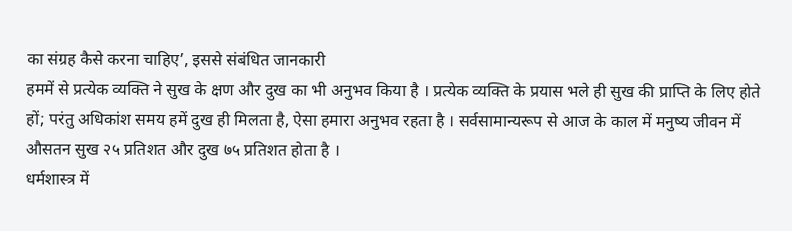का संग्रह कैसे करना चाहिए’, इससे संबंधित जानकारी
हममें से प्रत्येक व्यक्ति ने सुख के क्षण और दुख का भी अनुभव किया है । प्रत्येक व्यक्ति के प्रयास भले ही सुख की प्राप्ति के लिए होते हों; परंतु अधिकांश समय हमें दुख ही मिलता है, ऐसा हमारा अनुभव रहता है । सर्वसामान्यरूप से आज के काल में मनुष्य जीवन में औसतन सुख २५ प्रतिशत और दुख ७५ प्रतिशत होता है ।
धर्मशास्त्र में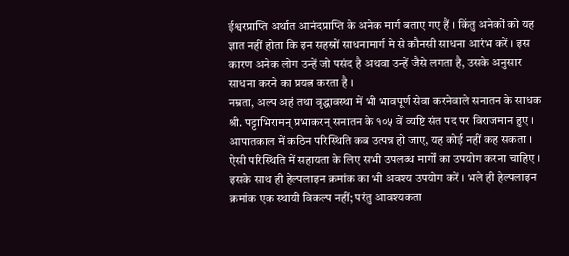ईश्वरप्राप्ति अर्थात आनंदप्राप्ति के अनेक मार्ग बताए गए हैं । किंतु अनेकों को यह ज्ञात नहीं होता कि इन सहस्रों साधनामार्ग मे से कौनसी साधना आरंभ करें । इस कारण अनेक लोग उन्हें जो पसंद है अथवा उन्हें जैसे लगता है, उसके अनुसार साधना करने का प्रयत्न करता है ।
नम्रता, अल्प अहं तथा वृद्धावस्था में भी भावपूर्ण सेवा करनेवाले सनातन के साधक श्री. पट्टाभिरामन् प्रभाकरन् सनातन के १०५ वें व्यष्टि संत पद पर विराजमान हुए ।
आपातकाल में कठिन परिस्थिति कब उत्पन्न हो जाए, यह कोई नहीं कह सकता । ऐसी परिस्थिति में सहायता के लिए सभी उपलब्ध मार्गों का उपयोग करना चाहिए । इसके साथ ही हेल्पलाइन क्रमांक का भी अवश्य उपयोग करें । भले ही हेल्पलाइन क्रमांक एक स्थायी विकल्प नहीं; परंतु आवश्यकता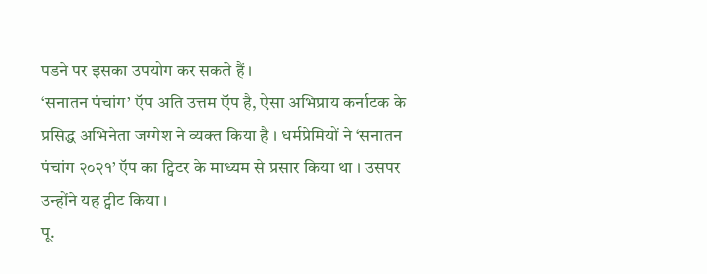पडने पर इसका उपयोग कर सकते हैं ।
‘सनातन पंचांग’ ऍप अति उत्तम ऍप है, ऐसा अभिप्राय कर्नाटक के प्रसिद्ध अभिनेता जग्गेश ने व्यक्त किया है । धर्मप्रेमियों ने ‘सनातन पंचांग २०२१’ ऍप का ट्विटर के माध्यम से प्रसार किया था । उसपर उन्होंने यह ट्वीट किया ।
पू.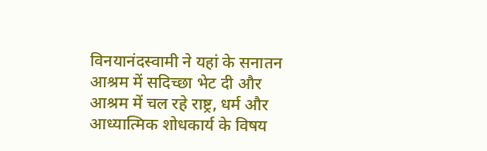विनयानंदस्वामी ने यहां के सनातन आश्रम में सदिच्छा भेट दी और आश्रम में चल रहे राष्ट्र, धर्म और आध्यात्मिक शोधकार्य के विषय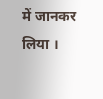में जानकर लिया ।